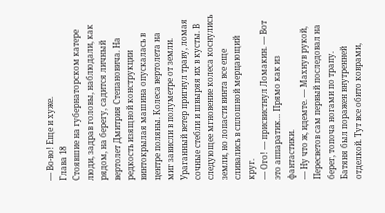— Во-во! Еще и хуже.
Глава 18
Стоявшие на губернаторском катере люди, задрав головы, наблюдали, как рядом, на берегу, садится личный вертолет Дмитрия Степановича. На редкость изящной конструкции винтокрылая машина опускалась в центре поляны. Колеса вертолета на миг зависли в полуметре от земли. Ураганный ветер пригнул траву, ломая сочные стебли и швыряя их в кусты. В следующее мгновение колеса коснулись земли, но лопасти винта все еще сливались в сплошной мерцающий круг.
— Ого! — присвистнул Ломакин. — Вот это аппаратик… Прямо как из фантастики.
— Ну что ж, идемте. — Махнув рукой, Пересветов сам первый последовал на берег, топоча ногами по трапу.
Батяня был поражен внутренней отделкой. Тут все обито коврами,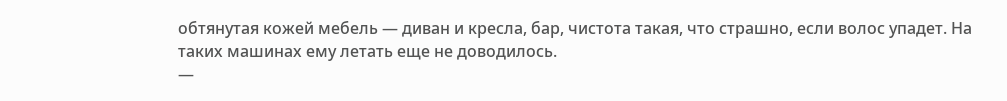обтянутая кожей мебель — диван и кресла, бар, чистота такая, что страшно, если волос упадет. На таких машинах ему летать еще не доводилось.
—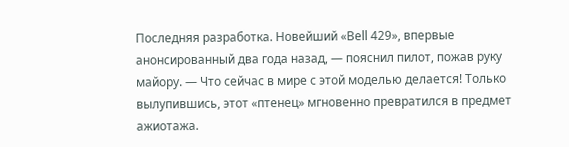Последняя разработка. Новейший «Bell 429», впервые анонсированный два года назад, — пояснил пилот, пожав руку майору. — Что сейчас в мире с этой моделью делается! Только вылупившись, этот «птенец» мгновенно превратился в предмет ажиотажа.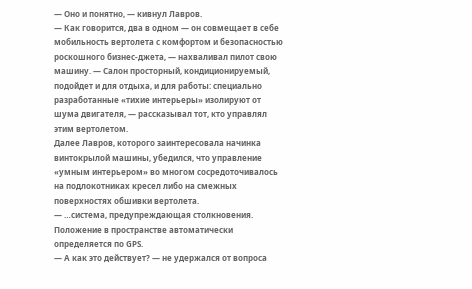— Оно и понятно, — кивнул Лавров.
— Как говорится, два в одном — он совмещает в себе мобильность вертолета с комфортом и безопасностью роскошного бизнес-джета, — нахваливал пилот свою машину. — Салон просторный, кондиционируемый, подойдет и для отдыха, и для работы: специально разработанные «тихие интерьеры» изолируют от шума двигателя, — рассказывал тот, кто управлял этим вертолетом.
Далее Лавров, которого заинтересовала начинка винтокрылой машины, убедился, что управление «умным интерьером» во многом сосредоточивалось на подлокотниках кресел либо на смежных поверхностях обшивки вертолета.
— …система, предупреждающая столкновения. Положение в пространстве автоматически определяется по GPS.
— А как это действует? — не удержался от вопроса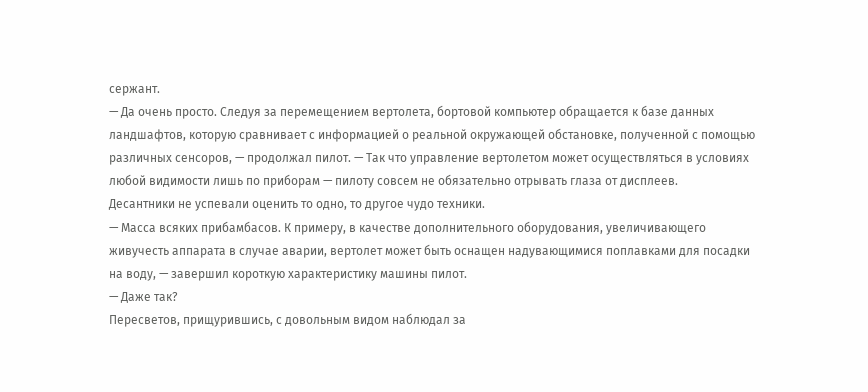сержант.
— Да очень просто. Следуя за перемещением вертолета, бортовой компьютер обращается к базе данных ландшафтов, которую сравнивает с информацией о реальной окружающей обстановке, полученной с помощью различных сенсоров, — продолжал пилот. — Так что управление вертолетом может осуществляться в условиях любой видимости лишь по приборам — пилоту совсем не обязательно отрывать глаза от дисплеев.
Десантники не успевали оценить то одно, то другое чудо техники.
— Масса всяких прибамбасов. К примеру, в качестве дополнительного оборудования, увеличивающего живучесть аппарата в случае аварии, вертолет может быть оснащен надувающимися поплавками для посадки на воду, — завершил короткую характеристику машины пилот.
— Даже так?
Пересветов, прищурившись, с довольным видом наблюдал за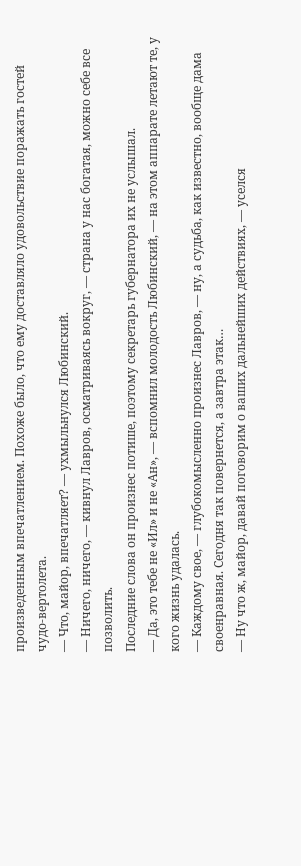произведенным впечатлением. Похоже было, что ему доставляло удовольствие поражать гостей чудо-вертолета.
— Что, майор, впечатляет? — ухмыльнулся Любинский.
— Ничего, ничего, — кивнул Лавров, осматриваясь вокруг, — страна у нас богатая, можно себе все позволить.
Последние слова он произнес потише, поэтому секретарь губернатора их не услышал.
— Да, это тебе не «Ил» и не «Ан», — вспомнил молодость Любинский, — на этом аппарате летают те, у кого жизнь удалась.
— Каждому свое, — глубокомысленно произнес Лавров, — ну, а судьба, как известно, вообще дама своенравная. Сегодня так повернется, а завтра этак…
— Ну что ж, майор, давай поговорим о ваших дальнейших действиях, — уселся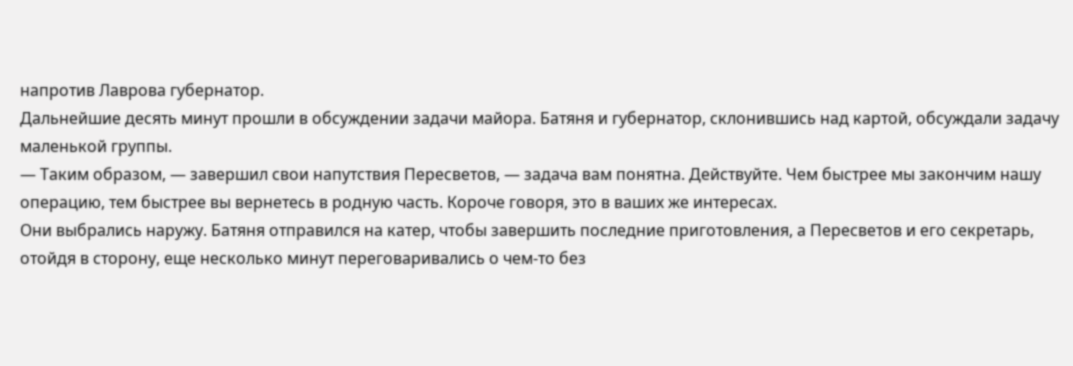напротив Лаврова губернатор.
Дальнейшие десять минут прошли в обсуждении задачи майора. Батяня и губернатор, склонившись над картой, обсуждали задачу маленькой группы.
— Таким образом, — завершил свои напутствия Пересветов, — задача вам понятна. Действуйте. Чем быстрее мы закончим нашу операцию, тем быстрее вы вернетесь в родную часть. Короче говоря, это в ваших же интересах.
Они выбрались наружу. Батяня отправился на катер, чтобы завершить последние приготовления, а Пересветов и его секретарь, отойдя в сторону, еще несколько минут переговаривались о чем-то без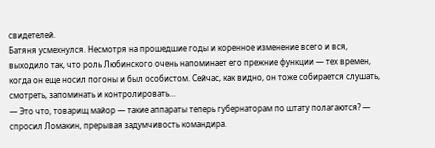свидетелей.
Батяня усмехнулся. Несмотря на прошедшие годы и коренное изменение всего и вся, выходило так, что роль Любинского очень напоминает его прежние функции — тех времен, когда он еще носил погоны и был особистом. Сейчас, как видно, он тоже собирается слушать, смотреть, запоминать и контролировать…
— Это что, товарищ майор — такие аппараты теперь губернаторам по штату полагаются? — спросил Ломакин, прерывая задумчивость командира.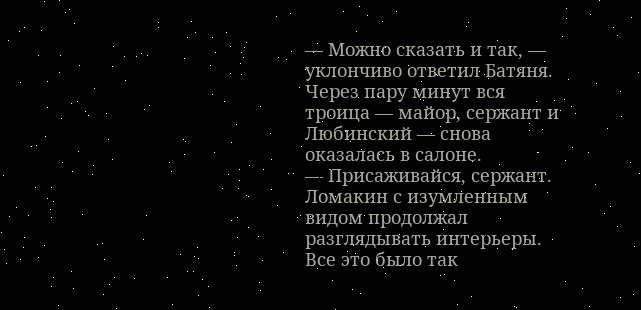— Можно сказать и так, — уклончиво ответил Батяня.
Через пару минут вся троица — майор, сержант и Любинский — снова оказалась в салоне.
— Присаживайся, сержант.
Ломакин с изумленным видом продолжал разглядывать интерьеры. Все это было так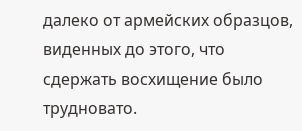далеко от армейских образцов, виденных до этого, что сдержать восхищение было трудновато.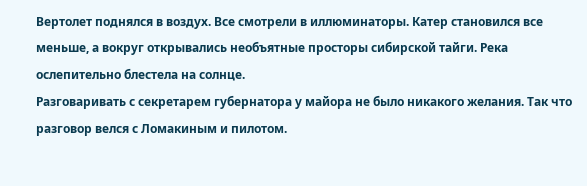Вертолет поднялся в воздух. Все смотрели в иллюминаторы. Катер становился все меньше, а вокруг открывались необъятные просторы сибирской тайги. Река ослепительно блестела на солнце.
Разговаривать с секретарем губернатора у майора не было никакого желания. Так что разговор велся с Ломакиным и пилотом.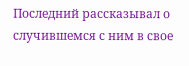Последний рассказывал о случившемся с ним в свое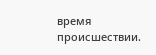время происшествии.